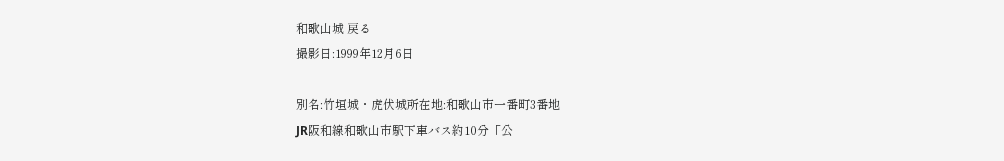和歌山城 戻る
撮影日:1999年12月6日

別名:竹垣城・虎伏城所在地:和歌山市一番町3番地
JR阪和線和歌山市駅下車バス約10分「公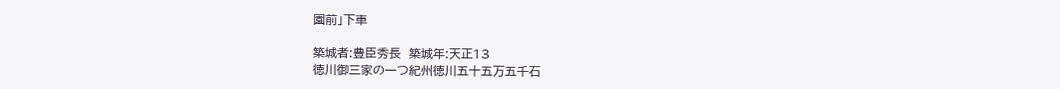園前」下車

築城者:豊臣秀長  築城年:天正13
徳川御三家の一つ紀州徳川五十五万五千石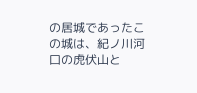の居城であったこの城は、紀ノ川河口の虎伏山と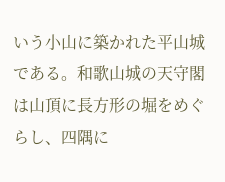いう小山に築かれた平山城である。和歌山城の天守閣は山頂に長方形の堀をめぐらし、四隅に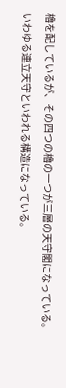櫓を配しているが、その四つの櫓の一つが三層の天守閣になっている。いわゆる連立天守といわれる構造になっている。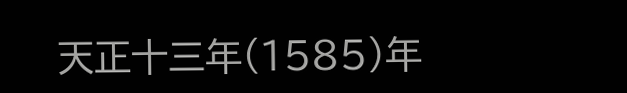天正十三年(1585)年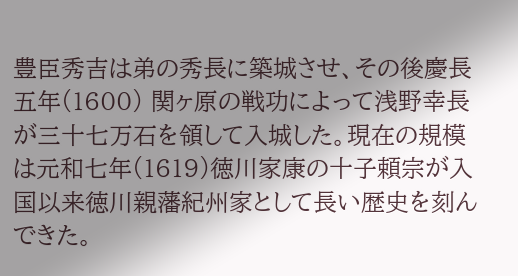豊臣秀吉は弟の秀長に築城させ、その後慶長五年(1600) 関ヶ原の戦功によって浅野幸長が三十七万石を領して入城した。現在の規模は元和七年(1619)徳川家康の十子頼宗が入国以来徳川親藩紀州家として長い歴史を刻んできた。